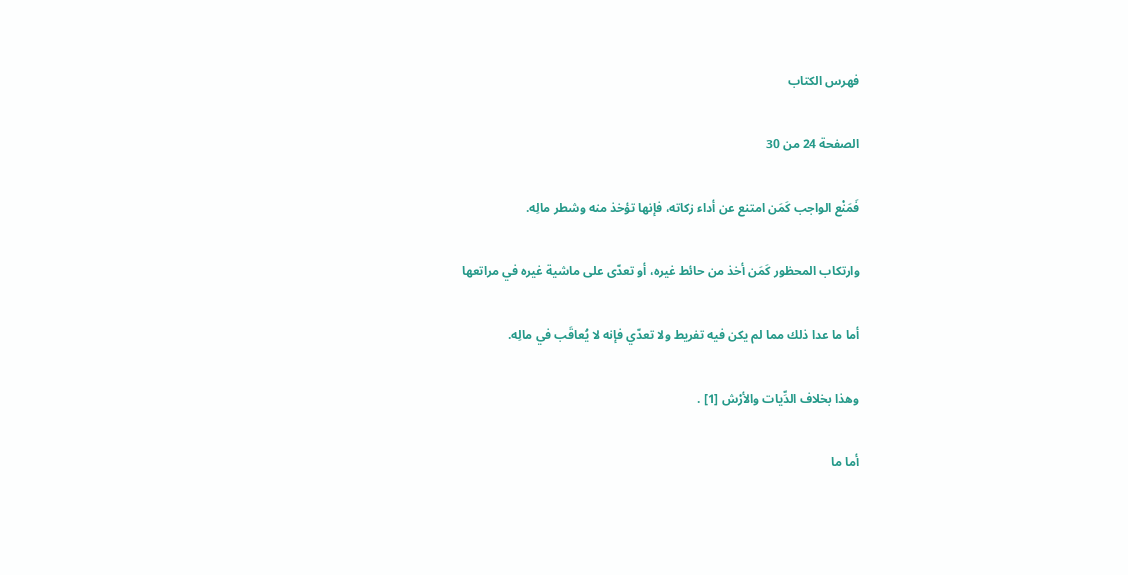فهرس الكتاب

الصفحة 24 من 30

فَمَنْع الواجب كَمَن امتنع عن أداء زكاته، فإنها تؤخذ منه وشطر مالِه.

وارتكاب المحظور كَمَن أخذ من حائط غيره، أو تعدّى على ماشية غيره في مراتعها

أما ما عدا ذلك مما لم يكن فيه تفريط ولا تعدّي فإنه لا يُعاقَب في مالِه.

وهذا بخلاف الدِّيات والأرْش [1] .

أما ما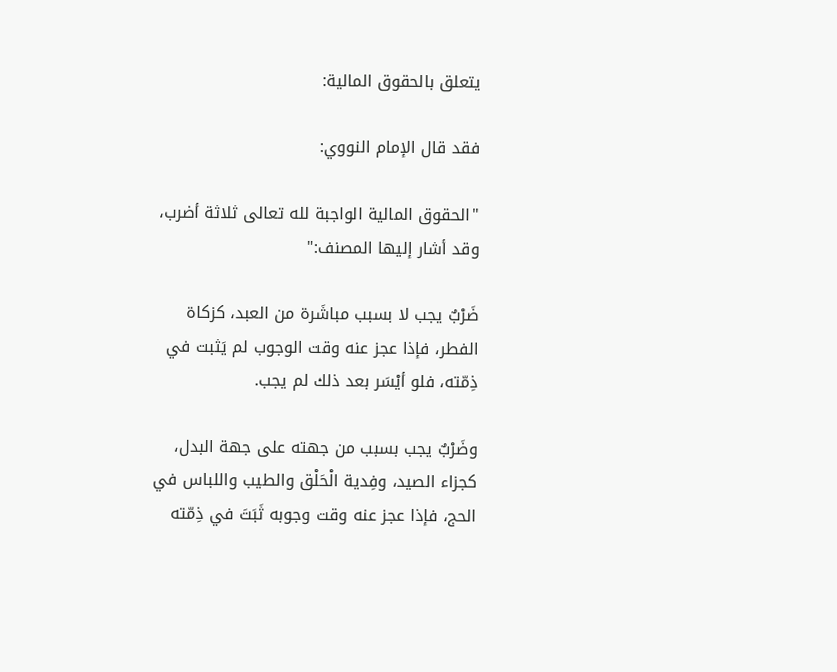يتعلق بالحقوق المالية:

فقد قال الإمام النووي:

"الحقوق المالية الواجبة لله تعالى ثلاثة أضرب، وقد أشار إليها المصنف:"

ضَرْبٌ يجب لا بسبب مباشَرة من العبد، كزكاة الفطر، فإذا عجز عنه وقت الوجوب لم يَثبت في ذِمّته، فلو أيْسَر بعد ذلك لم يجب.

وضَرْبٌ يجب بسبب من جهته على جهة البدل، كجزاء الصيد، وفِدية الْحَلْق والطيب واللباس في الحج، فإذا عجز عنه وقت وجوبه ثَبَتَ في ذِمّته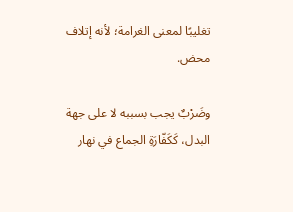تغليبًا لمعنى الغرامة؛ لأنه إتلاف محض.

وضَرْبٌ يجب بسببه لا على جهة البدل، كَكَفّارَةِ الجماع في نهار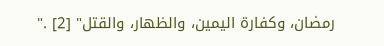رمضان، وكفارة اليمين، والظهار، والقتل" [2] ."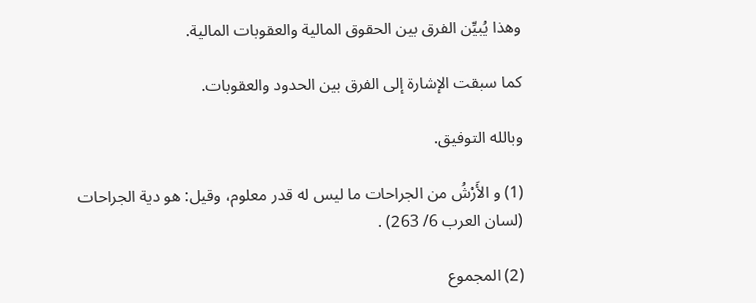وهذا يُبيِّن الفرق بين الحقوق المالية والعقوبات المالية.

كما سبقت الإشارة إلى الفرق بين الحدود والعقوبات.

وبالله التوفيق.

(1) و الأَرْشُ من الجراحات ما ليس له قدر معلوم، وقيل: هو دية الجراحات (لسان العرب 6/ 263) .

(2) المجموع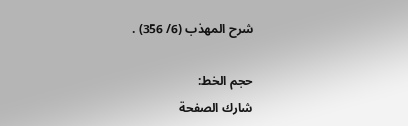شرح المهذب (6/ 356) .

حجم الخط:
شارك الصفحة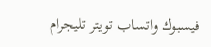فيسبوك واتساب تويتر تليجرام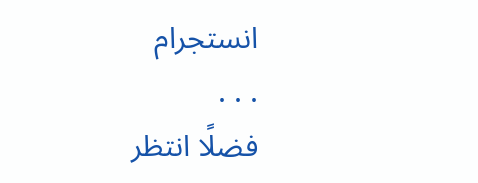انستجرام
. . .
فضلًا انتظر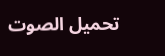تحميل الصوت